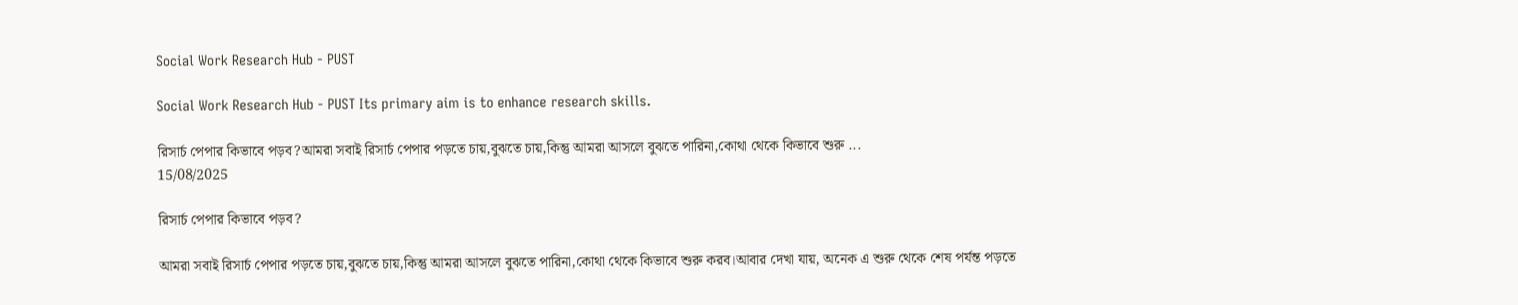Social Work Research Hub - PUST

Social Work Research Hub - PUST Its primary aim is to enhance research skills.

রিসার্চ পেপার কিভাবে পড়ব?আমরা সবাই রিসার্চ পেপার পড়তে চায়,বুঝতে চায়,কিন্তু আমরা আসলে বুঝতে পারিনা,কোথা থেকে কিভাবে শুরু ...
15/08/2025

রিসার্চ পেপার কিভাবে পড়ব?

আমরা সবাই রিসার্চ পেপার পড়তে চায়,বুঝতে চায়,কিন্তু আমরা আসলে বুঝতে পারিনা,কোথা থেকে কিভাবে শুরু করব।আবার দেখা যায়, অনেক এ শুরু থেকে শেষ পর্যন্ত পড়তে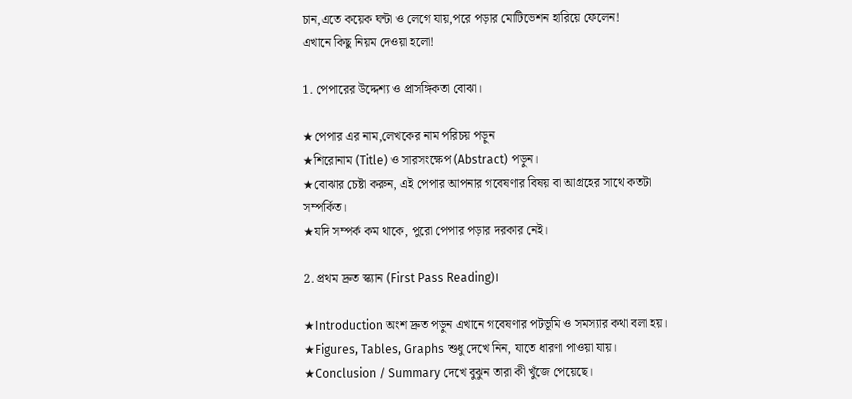চান,এতে কয়েক ঘন্টা ও লেগে যায়,পরে পড়ার মোটিভেশন হারিয়ে ফেলেন!
এখানে কিছু নিয়ম দেওয়া হলো!

1. পেপারের উদ্দেশ্য ও প্রাসঙ্গিকতা বোঝা।

★পেপার এর নাম,লেখকের নাম পরিচয় পড়ুন
★শিরোনাম (Title) ও সারসংক্ষেপ (Abstract) পড়ুন।
★বোঝার চেষ্টা করুন, এই পেপার আপনার গবেষণার বিষয় বা আগ্রহের সাথে কতটা সম্পর্কিত।
★যদি সম্পর্ক কম থাকে, পুরো পেপার পড়ার দরকার নেই।

2. প্রথম দ্রুত স্ক্যান (First Pass Reading)।

★Introduction অংশ দ্রুত পড়ুন এখানে গবেষণার পটভূমি ও সমস্যার কথা বলা হয়।
★Figures, Tables, Graphs শুধু দেখে নিন, যাতে ধারণা পাওয়া যায়।
★Conclusion / Summary দেখে বুঝুন তারা কী খুঁজে পেয়েছে।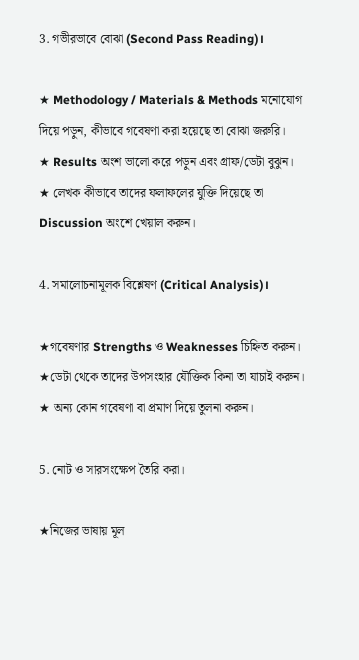3. গভীরভাবে বোঝা (Second Pass Reading)।

★ Methodology / Materials & Methods মনোযোগ দিয়ে পড়ুন, কীভাবে গবেষণা করা হয়েছে তা বোঝা জরুরি।
★ Results অংশ ভালো করে পড়ুন এবং গ্রাফ/ডেটা বুঝুন।
★ লেখক কীভাবে তাদের ফলাফলের যুক্তি দিয়েছে তা Discussion অংশে খেয়াল করুন।

4. সমালোচনামূলক বিশ্লেষণ (Critical Analysis)।

★গবেষণার Strengths ও Weaknesses চিহ্নিত করুন।
★ডেটা থেকে তাদের উপসংহার যৌক্তিক কিনা তা যাচাই করুন।
★ অন্য কোন গবেষণা বা প্রমাণ দিয়ে তুলনা করুন।

5. নোট ও সারসংক্ষেপ তৈরি করা।

★নিজের ভাষায় মূল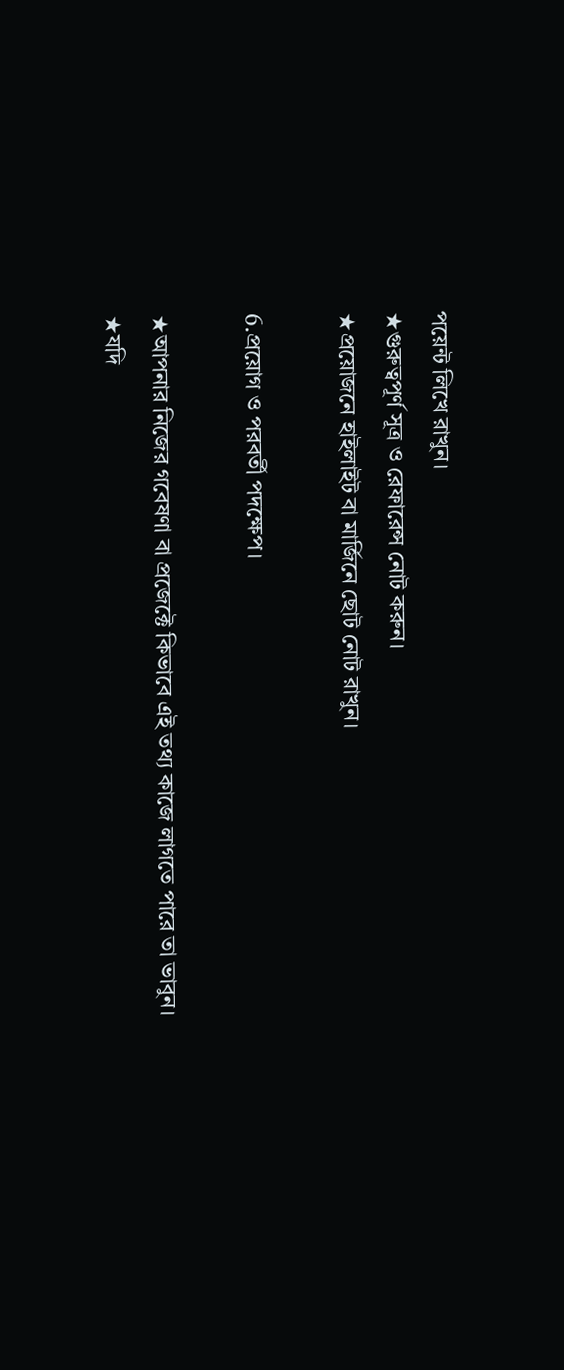পয়েন্ট লিখে রাখুন।
★গুরুত্বপূর্ণ সূত্র ও রেফারেন্স নোট করুন।
★প্রয়োজনে হাইলাইট বা মার্জিনে ছোট নোট রাখুন।

6.প্রয়োগ ও পরবর্তী পদক্ষেপ।

★আপনার নিজের গবেষণা বা প্রজেক্টে কিভাবে এই তথ্য কাজে লাগতে পারে তা ভাবুন।
★যদি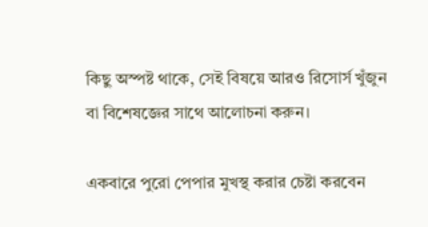কিছু অস্পষ্ট থাকে, সেই বিষয়ে আরও রিসোর্স খুঁজুন বা বিশেষজ্ঞের সাথে আলোচনা করুন।

একবারে পুরো পেপার মুখস্থ করার চেষ্টা করবেন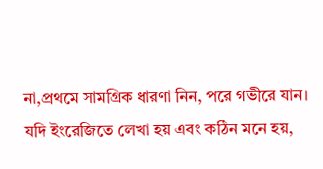না,প্রথমে সামগ্রিক ধারণা নিন, পরে গভীরে যান।
যদি ইংরেজিতে লেখা হয় এবং কঠিন মনে হয়,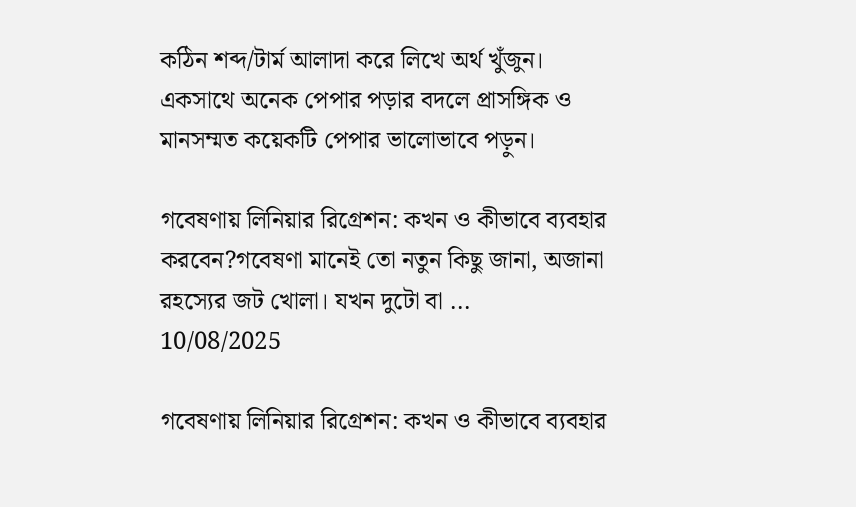কঠিন শব্দ/টার্ম আলাদা করে লিখে অর্থ খুঁজুন।
একসাথে অনেক পেপার পড়ার বদলে প্রাসঙ্গিক ও মানসম্মত কয়েকটি পেপার ভালোভাবে পড়ুন।

গবেষণায় লিনিয়ার রিগ্রেশন: কখন ও কীভাবে ব্যবহার করবেন?গবেষণা মানেই তো নতুন কিছু জানা, অজানা রহস্যের জট খোলা। যখন দুটো বা ...
10/08/2025

গবেষণায় লিনিয়ার রিগ্রেশন: কখন ও কীভাবে ব্যবহার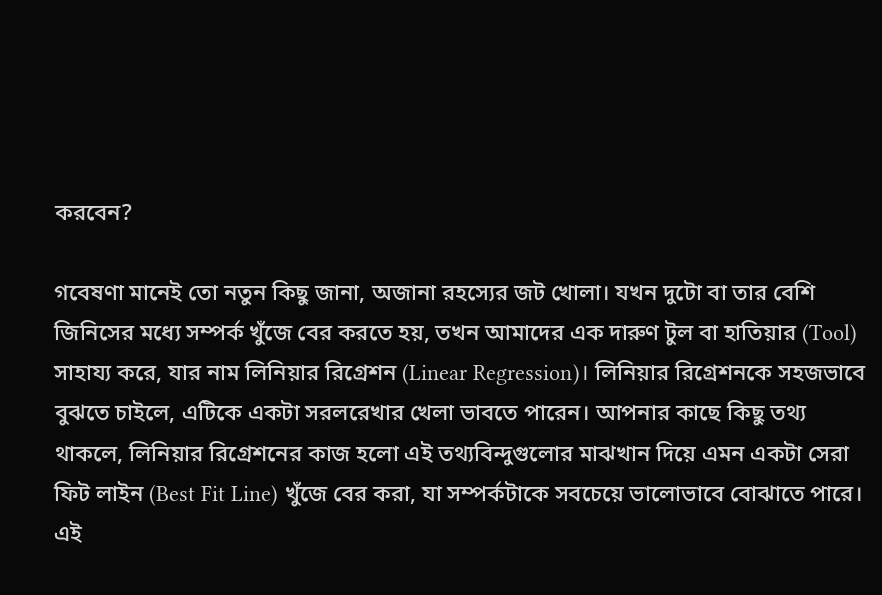করবেন?

গবেষণা মানেই তো নতুন কিছু জানা, অজানা রহস্যের জট খোলা। যখন দুটো বা তার বেশি জিনিসের মধ্যে সম্পর্ক খুঁজে বের করতে হয়, তখন আমাদের এক দারুণ টুল বা হাতিয়ার (Tool) সাহায্য করে, যার নাম লিনিয়ার রিগ্রেশন (Linear Regression)। লিনিয়ার রিগ্রেশনকে সহজভাবে বুঝতে চাইলে, এটিকে একটা সরলরেখার খেলা ভাবতে পারেন। আপনার কাছে কিছু তথ্য থাকলে, লিনিয়ার রিগ্রেশনের কাজ হলো এই তথ্যবিন্দুগুলোর মাঝখান দিয়ে এমন একটা সেরা ফিট লাইন (Best Fit Line) খুঁজে বের করা, যা সম্পর্কটাকে সবচেয়ে ভালোভাবে বোঝাতে পারে। এই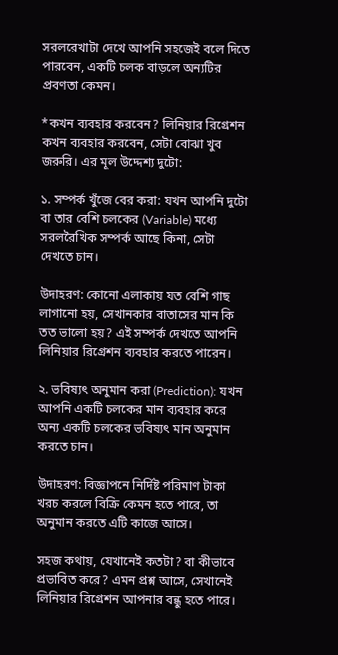সরলরেখাটা দেখে আপনি সহজেই বলে দিতে পারবেন, একটি চলক বাড়লে অন্যটির প্রবণতা কেমন।

*কখন ব্যবহার করবেন? লিনিয়ার রিগ্রেশন কখন ব্যবহার করবেন, সেটা বোঝা খুব জরুরি। এর মূল উদ্দেশ্য দুটো:

১. সম্পর্ক খুঁজে বের করা: যখন আপনি দুটো বা তার বেশি চলকের (Variable) মধ্যে সরলরৈখিক সম্পর্ক আছে কিনা, সেটা দেখতে চান।

উদাহরণ: কোনো এলাকায় যত বেশি গাছ লাগানো হয়, সেখানকার বাতাসের মান কি তত ভালো হয়? এই সম্পর্ক দেখতে আপনি লিনিয়ার রিগ্রেশন ব্যবহার করতে পারেন।

২. ভবিষ্যৎ অনুমান করা (Prediction): যখন আপনি একটি চলকের মান ব্যবহার করে অন্য একটি চলকের ভবিষ্যৎ মান অনুমান করতে চান।

উদাহরণ: বিজ্ঞাপনে নির্দিষ্ট পরিমাণ টাকা খরচ করলে বিক্রি কেমন হতে পারে, তা অনুমান করতে এটি কাজে আসে।

সহজ কথায়, যেখানেই কতটা? বা কীভাবে প্রভাবিত করে? এমন প্রশ্ন আসে, সেখানেই লিনিয়ার রিগ্রেশন আপনার বন্ধু হতে পারে।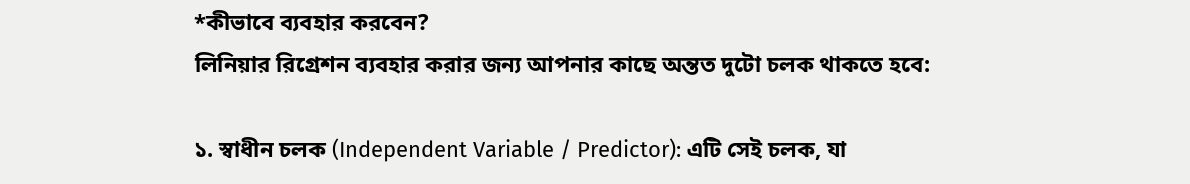*কীভাবে ব্যবহার করবেন?
লিনিয়ার রিগ্রেশন ব্যবহার করার জন্য আপনার কাছে অন্তত দুটো চলক থাকতে হবে:

১. স্বাধীন চলক (Independent Variable / Predictor): এটি সেই চলক, যা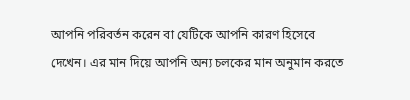আপনি পরিবর্তন করেন বা যেটিকে আপনি কারণ হিসেবে দেখেন। এর মান দিয়ে আপনি অন্য চলকের মান অনুমান করতে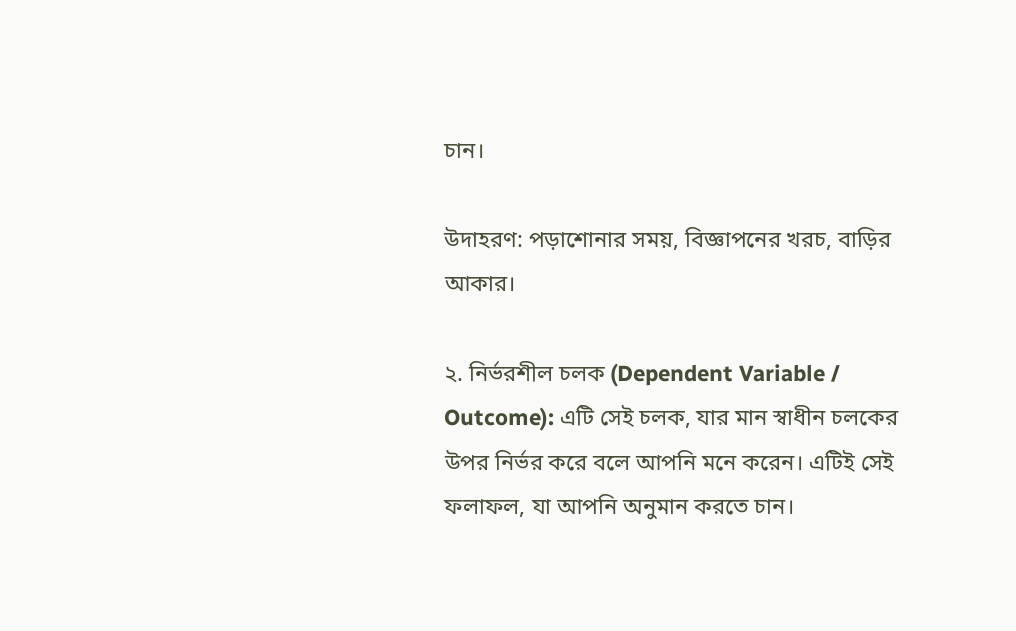চান।

উদাহরণ: পড়াশোনার সময়, বিজ্ঞাপনের খরচ, বাড়ির আকার।

২. নির্ভরশীল চলক (Dependent Variable / Outcome): এটি সেই চলক, যার মান স্বাধীন চলকের উপর নির্ভর করে বলে আপনি মনে করেন। এটিই সেই ফলাফল, যা আপনি অনুমান করতে চান।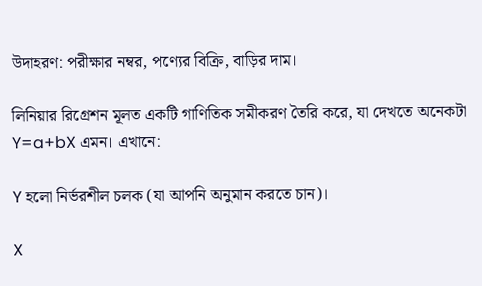উদাহরণ: পরীক্ষার নম্বর, পণ্যের বিক্রি, বাড়ির দাম।

লিনিয়ার রিগ্রেশন মূলত একটি গাণিতিক সমীকরণ তৈরি করে, যা দেখতে অনেকটা Y=a+bX এমন। এখানে:

Y হলো নির্ভরশীল চলক (যা আপনি অনুমান করতে চান)।

X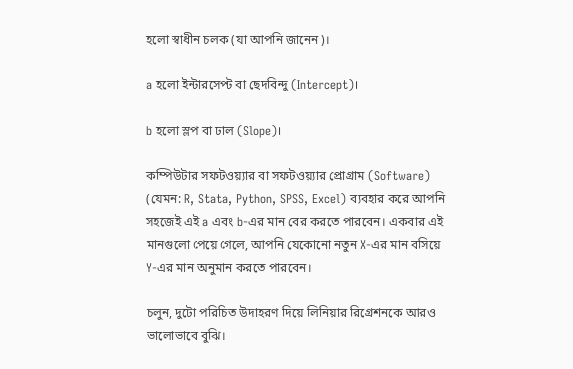হলো স্বাধীন চলক (যা আপনি জানেন)।

a হলো ইন্টারসেপ্ট বা ছেদবিন্দু (Intercept)।

b হলো স্লপ বা ঢাল (Slope)।

কম্পিউটার সফটওয়্যার বা সফটওয়্যার প্রোগ্রাম (Software) (যেমন: R, Stata, Python, SPSS, Excel) ব্যবহার করে আপনি সহজেই এই a এবং b-এর মান বের করতে পারবেন। একবার এই মানগুলো পেয়ে গেলে, আপনি যেকোনো নতুন X-এর মান বসিয়ে Y-এর মান অনুমান করতে পারবেন।

চলুন, দুটো পরিচিত উদাহরণ দিয়ে লিনিয়ার রিগ্রেশনকে আরও ভালোভাবে বুঝি।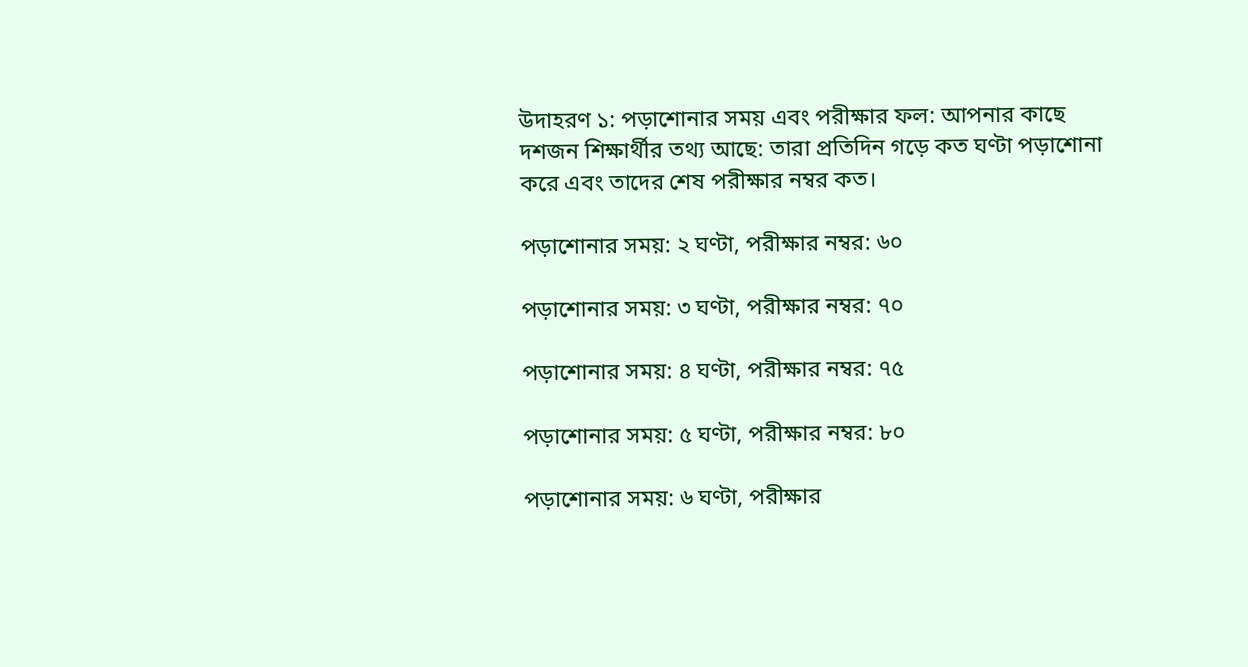উদাহরণ ১: পড়াশোনার সময় এবং পরীক্ষার ফল: আপনার কাছে দশজন শিক্ষার্থীর তথ্য আছে: তারা প্রতিদিন গড়ে কত ঘণ্টা পড়াশোনা করে এবং তাদের শেষ পরীক্ষার নম্বর কত।

পড়াশোনার সময়: ২ ঘণ্টা, পরীক্ষার নম্বর: ৬০

পড়াশোনার সময়: ৩ ঘণ্টা, পরীক্ষার নম্বর: ৭০

পড়াশোনার সময়: ৪ ঘণ্টা, পরীক্ষার নম্বর: ৭৫

পড়াশোনার সময়: ৫ ঘণ্টা, পরীক্ষার নম্বর: ৮০

পড়াশোনার সময়: ৬ ঘণ্টা, পরীক্ষার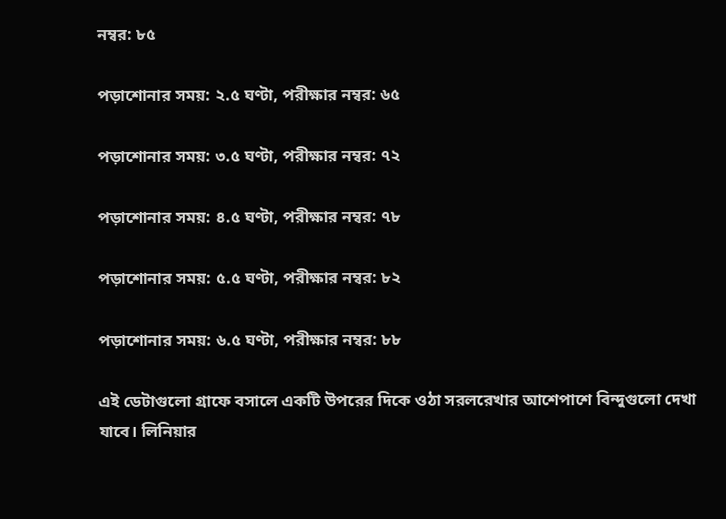নম্বর: ৮৫

পড়াশোনার সময়: ২.৫ ঘণ্টা, পরীক্ষার নম্বর: ৬৫

পড়াশোনার সময়: ৩.৫ ঘণ্টা, পরীক্ষার নম্বর: ৭২

পড়াশোনার সময়: ৪.৫ ঘণ্টা, পরীক্ষার নম্বর: ৭৮

পড়াশোনার সময়: ৫.৫ ঘণ্টা, পরীক্ষার নম্বর: ৮২

পড়াশোনার সময়: ৬.৫ ঘণ্টা, পরীক্ষার নম্বর: ৮৮

এই ডেটাগুলো গ্রাফে বসালে একটি উপরের দিকে ওঠা সরলরেখার আশেপাশে বিন্দুগুলো দেখা যাবে। লিনিয়ার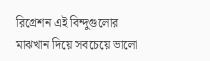রিগ্রেশন এই বিন্দুগুলোর মাঝখান দিয়ে সবচেয়ে ভালো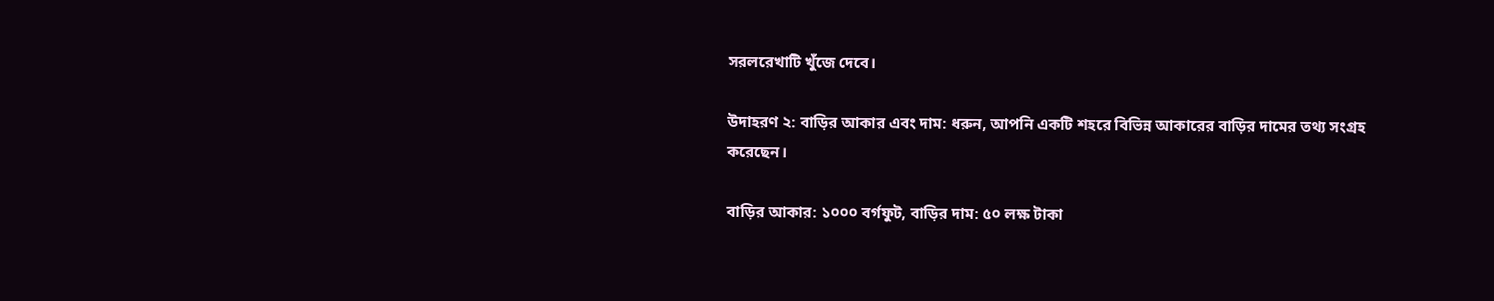সরলরেখাটি খুঁজে দেবে।

উদাহরণ ২: বাড়ির আকার এবং দাম: ধরুন, আপনি একটি শহরে বিভিন্ন আকারের বাড়ির দামের তথ্য সংগ্রহ করেছেন।

বাড়ির আকার: ১০০০ বর্গফুট, বাড়ির দাম: ৫০ লক্ষ টাকা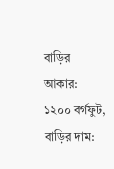বাড়ির আকার: ১২০০ বর্গফুট, বাড়ির দাম: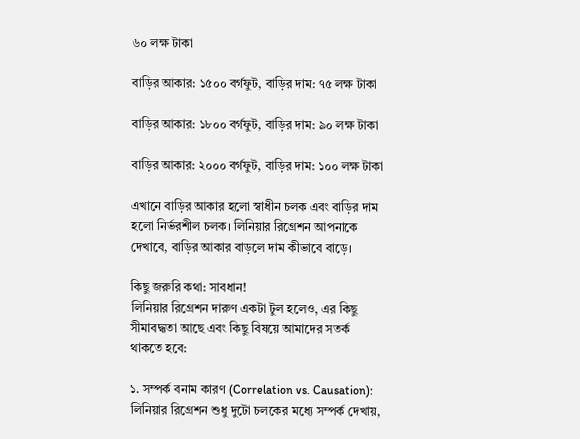৬০ লক্ষ টাকা

বাড়ির আকার: ১৫০০ বর্গফুট, বাড়ির দাম: ৭৫ লক্ষ টাকা

বাড়ির আকার: ১৮০০ বর্গফুট, বাড়ির দাম: ৯০ লক্ষ টাকা

বাড়ির আকার: ২০০০ বর্গফুট, বাড়ির দাম: ১০০ লক্ষ টাকা

এখানে বাড়ির আকার হলো স্বাধীন চলক এবং বাড়ির দাম হলো নির্ভরশীল চলক। লিনিয়ার রিগ্রেশন আপনাকে দেখাবে, বাড়ির আকার বাড়লে দাম কীভাবে বাড়ে।

কিছু জরুরি কথা: সাবধান!
লিনিয়ার রিগ্রেশন দারুণ একটা টুল হলেও, এর কিছু সীমাবদ্ধতা আছে এবং কিছু বিষয়ে আমাদের সতর্ক থাকতে হবে:

১. সম্পর্ক বনাম কারণ (Correlation vs. Causation): লিনিয়ার রিগ্রেশন শুধু দুটো চলকের মধ্যে সম্পর্ক দেখায়,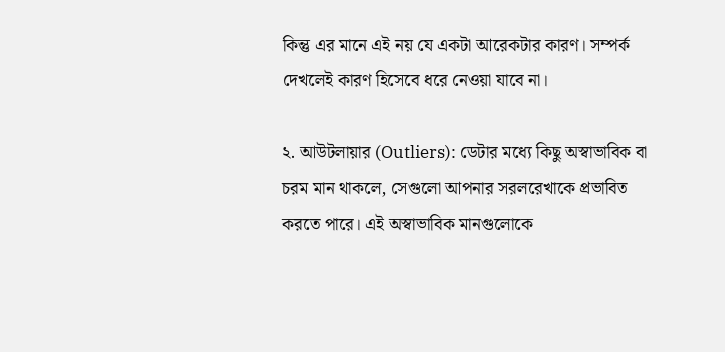কিন্তু এর মানে এই নয় যে একটা আরেকটার কারণ। সম্পর্ক দেখলেই কারণ হিসেবে ধরে নেওয়া যাবে না।

২. আউটলায়ার (Outliers): ডেটার মধ্যে কিছু অস্বাভাবিক বা চরম মান থাকলে, সেগুলো আপনার সরলরেখাকে প্রভাবিত করতে পারে। এই অস্বাভাবিক মানগুলোকে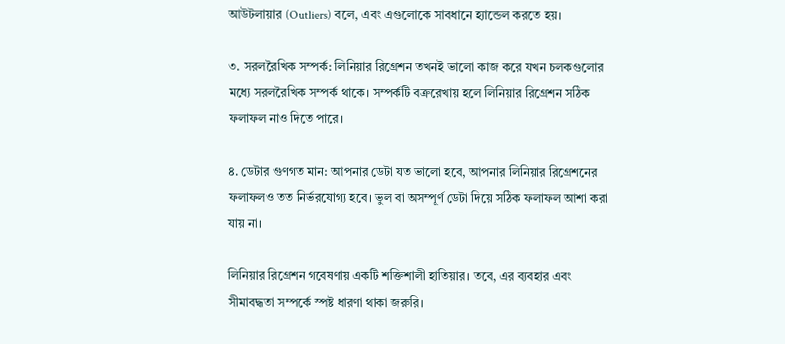আউটলায়ার (Outliers) বলে, এবং এগুলোকে সাবধানে হ্যান্ডেল করতে হয়।

৩. সরলরৈখিক সম্পর্ক: লিনিয়ার রিগ্রেশন তখনই ভালো কাজ করে যখন চলকগুলোর মধ্যে সরলরৈখিক সম্পর্ক থাকে। সম্পর্কটি বক্ররেখায় হলে লিনিয়ার রিগ্রেশন সঠিক ফলাফল নাও দিতে পারে।

৪. ডেটার গুণগত মান: আপনার ডেটা যত ভালো হবে, আপনার লিনিয়ার রিগ্রেশনের ফলাফলও তত নির্ভরযোগ্য হবে। ভুল বা অসম্পূর্ণ ডেটা দিয়ে সঠিক ফলাফল আশা করা যায় না।

লিনিয়ার রিগ্রেশন গবেষণায় একটি শক্তিশালী হাতিয়ার। তবে, এর ব্যবহার এবং সীমাবদ্ধতা সম্পর্কে স্পষ্ট ধারণা থাকা জরুরি।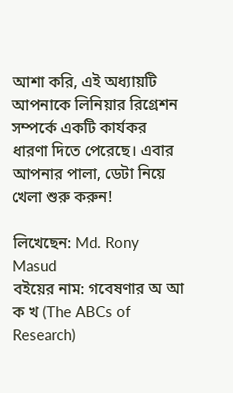আশা করি, এই অধ্যায়টি আপনাকে লিনিয়ার রিগ্রেশন সম্পর্কে একটি কার্যকর ধারণা দিতে পেরেছে। এবার আপনার পালা, ডেটা নিয়ে খেলা শুরু করুন!

লিখেছেন: Md. Rony Masud
বইয়ের নাম: গবেষণার অ আ ক খ (The ABCs of Research)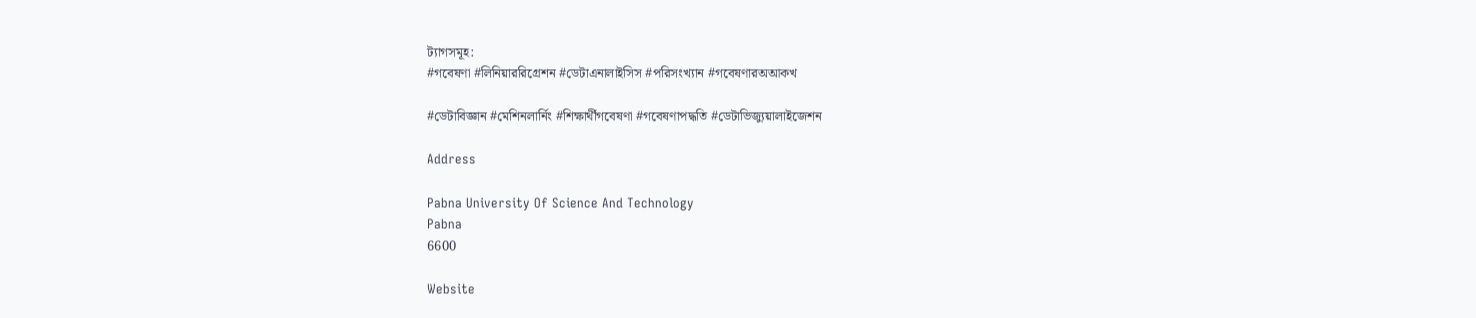ট্যাগসমূহ:
#গবেষণা #লিনিয়াররিগ্রেশন #ডেটাএনালাইসিস #পরিসংখ্যান #গবেষণারঅআকখ

#ডেটাবিজ্ঞান #মেশিনলার্নিং #শিক্ষার্থীগবেষণা #গবেষণাপদ্ধতি #ডেটাভিজ্যুয়ালাইজেশন

Address

Pabna University Of Science And Technology
Pabna
6600

Website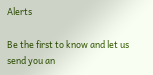Alerts

Be the first to know and let us send you an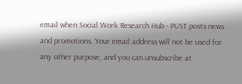email when Social Work Research Hub - PUST posts news and promotions. Your email address will not be used for any other purpose, and you can unsubscribe at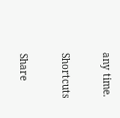any time.

Shortcuts

Share